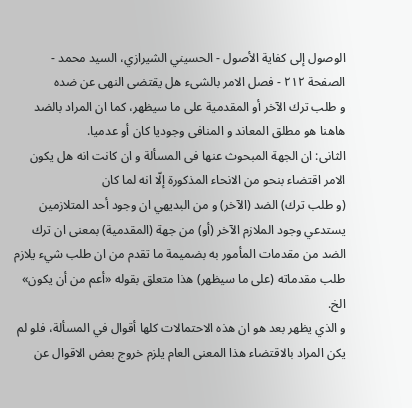الوصول إلى كفاية الأصول - الحسيني الشيرازي، السيد محمد - الصفحة ٢١٢ - فصل الامر بالشىء هل يقتضى النهى عن ضده
و طلب ترك الآخر أو المقدمية على ما سيظهر، كما ان المراد بالضد هاهنا هو مطلق المعاند و المنافى وجوديا كان أو عدميا.
الثانى: ان الجهة المبحوث عنها فى المسألة و ان كانت انه هل يكون الامر اقتضاء بنحو من الانحاء المذكورة إلّا انه لما كان
(و طلب ترك) الضد (الآخر) و من البديهي ان وجود أحد المتلازمين يستدعي وجود الملازم الآخر (أو) من جهة (المقدمية) بمعنى ان ترك الضد من مقدمات المأمور به بضميمة ما تقدم من ان طلب شيء يلازم طلب مقدماته (على ما سيظهر) هذا متعلق بقوله «أعم من أن يكون» الخ.
و الذي يظهر بعد هو ان هذه الاحتمالات كلها أقوال في المسألة، فلو لم يكن المراد بالاقتضاء هذا المعنى العام يلزم خروج بعض الاقوال عن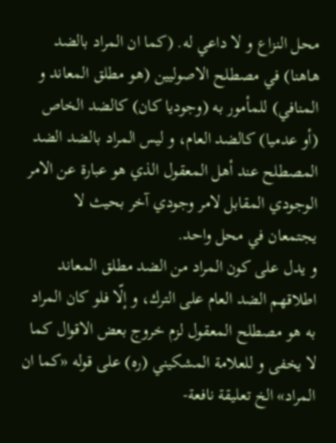محل النزاع و لا داعي له. (كما ان المراد بالضد هاهنا) في مصطلح الاصوليين (هو مطلق المعاند و المنافي) للمأمور به (وجوديا كان) كالضد الخاص (أو عدميا) كالضد العام، و ليس المراد بالضد الضد المصطلح عند أهل المعقول الذي هو عبارة عن الامر الوجودي المقابل لامر وجودي آخر بحيث لا يجتمعان في محل واحد.
و يدل على كون المراد من الضد مطلق المعاند اطلاقهم الضد العام على الترك، و إلّا فلو كان المراد به هو مصطلح المعقول لزم خروج بعض الاقوال كما لا يخفى و للعلامة المشكيني (ره) على قوله «كما ان المراد» الخ تعليقة نافعة-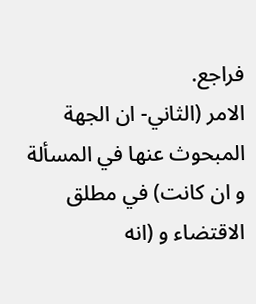فراجع.
الامر (الثاني- ان الجهة المبحوث عنها في المسألة و ان كانت) في مطلق الاقتضاء و (انه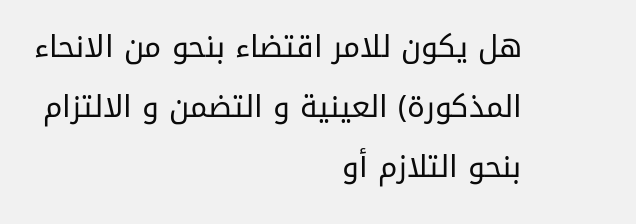هل يكون للامر اقتضاء بنحو من الانحاء المذكورة) العينية و التضمن و الالتزام بنحو التلازم أو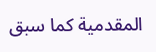المقدمية كما سبق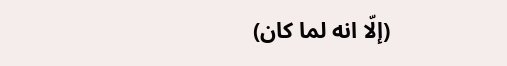(إلّا انه لما كان)